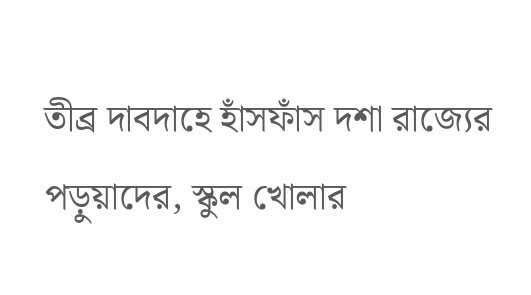তীব্র দাবদাহে হাঁসফাঁস দশা রাজ্যের পড়ুয়াদের, স্কুল খোলার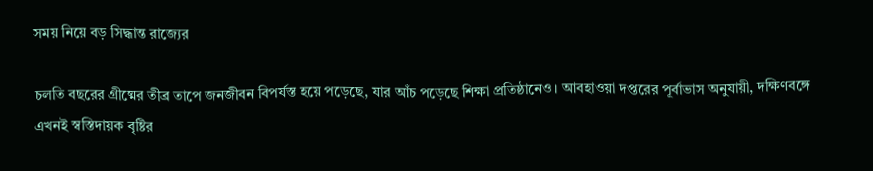সময় নিয়ে বড় সিদ্ধান্ত রাজ্যের

চলতি বছরের গ্রীষ্মের তীব্র তাপে জনজীবন বিপর্যস্ত হয়ে পড়েছে, যার আঁচ পড়েছে শিক্ষা প্রতিষ্ঠানেও। আবহাওয়া দপ্তরের পূর্বাভাস অনুযায়ী, দক্ষিণবঙ্গে এখনই স্বস্তিদায়ক বৃষ্টির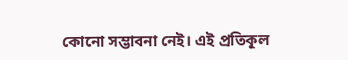কোনো সম্ভাবনা নেই। এই প্রতিকূল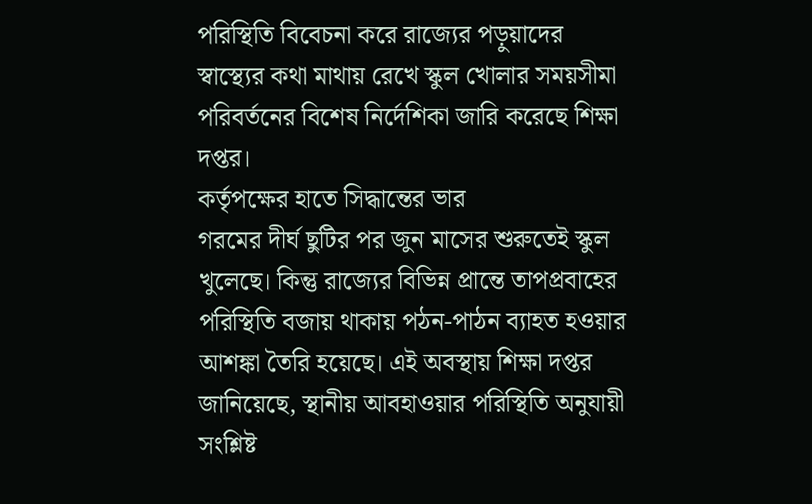পরিস্থিতি বিবেচনা করে রাজ্যের পড়ুয়াদের স্বাস্থ্যের কথা মাথায় রেখে স্কুল খোলার সময়সীমা পরিবর্তনের বিশেষ নির্দেশিকা জারি করেছে শিক্ষা দপ্তর।
কর্তৃপক্ষের হাতে সিদ্ধান্তের ভার
গরমের দীর্ঘ ছুটির পর জুন মাসের শুরুতেই স্কুল খুলেছে। কিন্তু রাজ্যের বিভিন্ন প্রান্তে তাপপ্রবাহের পরিস্থিতি বজায় থাকায় পঠন-পাঠন ব্যাহত হওয়ার আশঙ্কা তৈরি হয়েছে। এই অবস্থায় শিক্ষা দপ্তর জানিয়েছে, স্থানীয় আবহাওয়ার পরিস্থিতি অনুযায়ী সংশ্লিষ্ট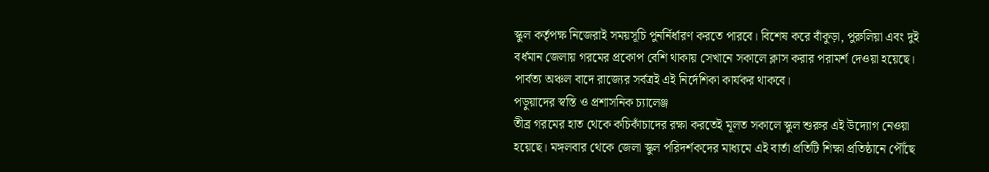স্কুল কর্তৃপক্ষ নিজেরাই সময়সূচি পুনর্নির্ধারণ করতে পারবে। বিশেষ করে বাঁকুড়া, পুরুলিয়া এবং দুই বর্ধমান জেলায় গরমের প্রকোপ বেশি থাকায় সেখানে সকালে ক্লাস করার পরামর্শ দেওয়া হয়েছে। পার্বত্য অঞ্চল বাদে রাজ্যের সর্বত্রই এই নির্দেশিকা কার্যকর থাকবে।
পড়ুয়াদের স্বস্তি ও প্রশাসনিক চ্যালেঞ্জ
তীব্র গরমের হাত থেকে কচিকাঁচাদের রক্ষা করতেই মূলত সকালে স্কুল শুরুর এই উদ্যোগ নেওয়া হয়েছে। মঙ্গলবার থেকে জেলা স্কুল পরিদর্শকদের মাধ্যমে এই বার্তা প্রতিটি শিক্ষা প্রতিষ্ঠানে পৌঁছে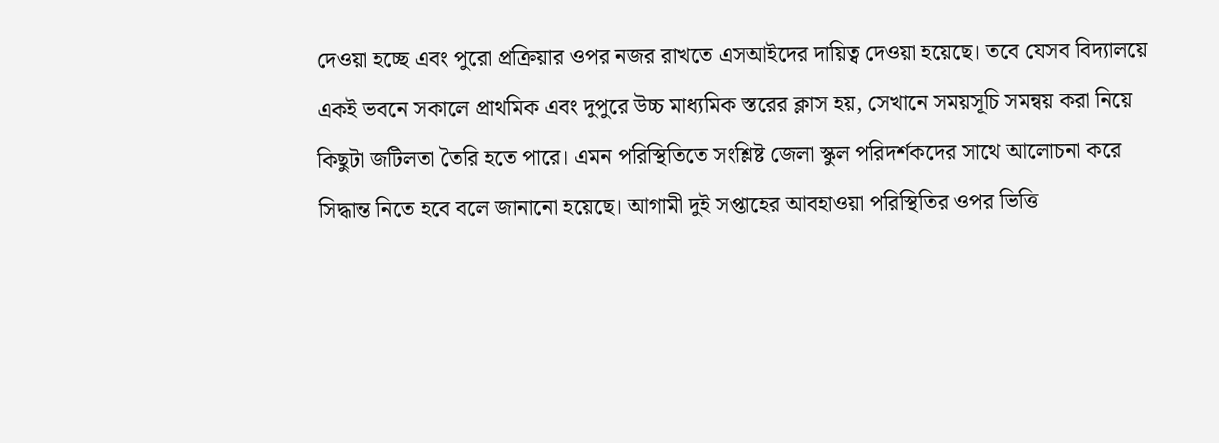দেওয়া হচ্ছে এবং পুরো প্রক্রিয়ার ওপর নজর রাখতে এসআইদের দায়িত্ব দেওয়া হয়েছে। তবে যেসব বিদ্যালয়ে একই ভবনে সকালে প্রাথমিক এবং দুপুরে উচ্চ মাধ্যমিক স্তরের ক্লাস হয়, সেখানে সময়সূচি সমন্বয় করা নিয়ে কিছুটা জটিলতা তৈরি হতে পারে। এমন পরিস্থিতিতে সংশ্লিষ্ট জেলা স্কুল পরিদর্শকদের সাথে আলোচনা করে সিদ্ধান্ত নিতে হবে বলে জানানো হয়েছে। আগামী দুই সপ্তাহের আবহাওয়া পরিস্থিতির ওপর ভিত্তি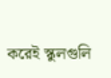করেই স্কুলগুলি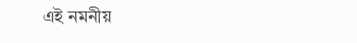এই নমনীয়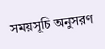সময়সূচি অনুসরণ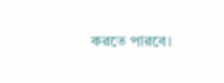করতে পারবে।